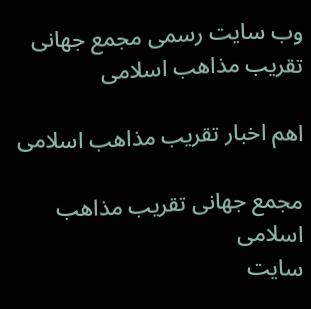وب سایت رسمی مجمع جهانى تقريب مذاهب اسلامى

اهم اخبار تقریب مذاهب اسلامی

مجمع جهانى تقريب مذاهب اسلامى
سایت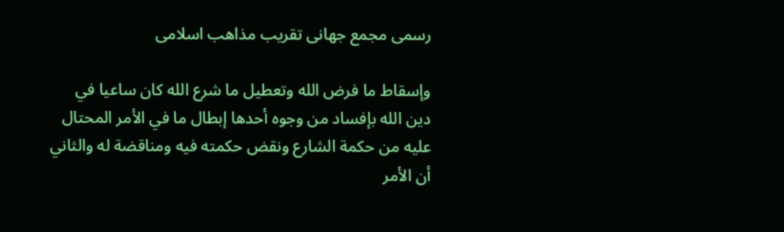رسمی مجمع جهانى تقريب مذاهب اسلامى

وإسقاط ما فرض الله وتعطيل ما شرع الله كان ساعيا في دين الله بإفساد من وجوه أحدها إبطال ما في الأمر المحتال عليه من حكمة الشارع ونقض حكمته فيه ومناقضة له والثاني أن الأمر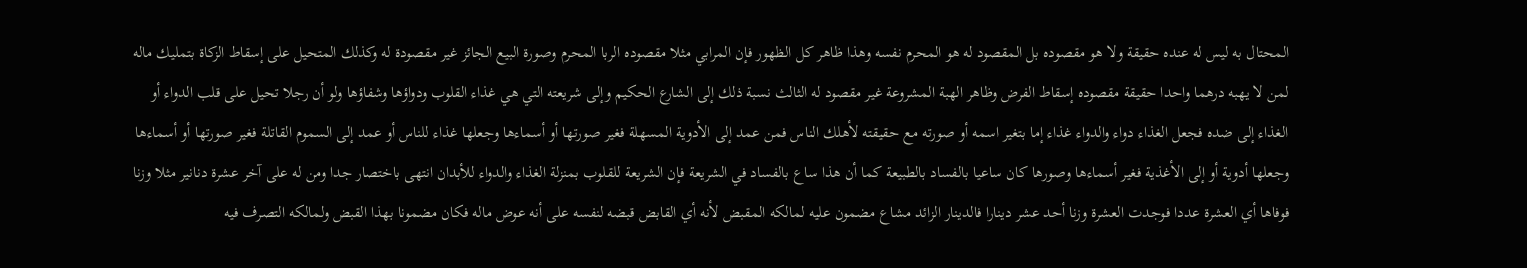المحتال به ليس له عنده حقيقة ولا هو مقصوده بل المقصود له هو المحرم نفسه وهذا ظاهر كل الظهور فإن المرابي مثلا مقصوده الربا المحرم وصورة البيع الجائز غير مقصودة له وكذلك المتحيل على إسقاط الزكاة بتمليك ماله لمن لا يهبه درهما واحدا حقيقة مقصوده إسقاط الفرض وظاهر الهبة المشروعة غير مقصود له الثالث نسبة ذلك إلى الشارع الحكيم وإلى شريعته التي هي غذاء القلوب ودواؤها وشفاؤها ولو أن رجلا تحيل على قلب الدواء أو الغذاء إلى ضده فجعل الغذاء دواء والدواء غذاء إما بتغير اسمه أو صورته مع حقيقته لأهلك الناس فمن عمد إلى الأدوية المسهلة فغير صورتها أو أسماءها وجعلها غذاء للناس أو عمد إلى السموم القاتلة فغير صورتها أو أسماءها وجعلها أدوية أو إلى الأغذية فغير أسماءها وصورها كان ساعيا بالفساد بالطبيعة كما أن هذا ساع بالفساد في الشريعة فإن الشريعة للقلوب بمنزلة الغذاء والدواء للأبدان انتهى باختصار جدا ومن له على آخر عشرة دنانير مثلا وزنا فوفاها أي العشرة عددا فوجدت العشرة وزنا أحد عشر دينارا فالدينار الزائد مشاع مضمون عليه لمالكه المقبض لأنه أي القابض قبضه لنفسه على أنه عوض ماله فكان مضمونا بهذا القبض ولمالكه التصرف فيه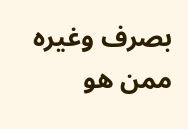بصرف وغيره ممن هو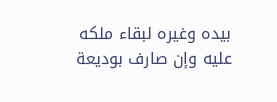بيده وغيره لبقاء ملكه عليه وإن صارف بوديعة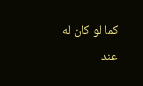كما لو كان له عند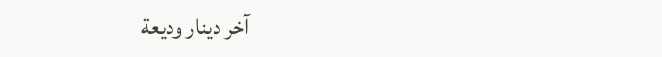آخر دينار وديعة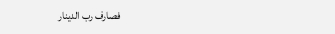فصارف رب الدينار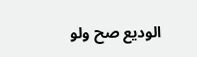الوديع صح ولو